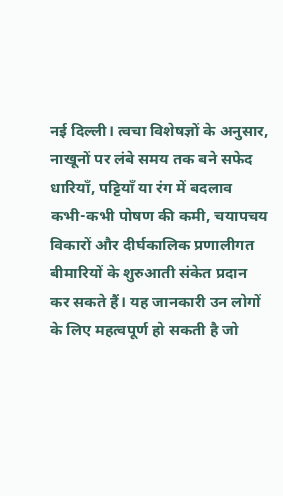नई दिल्ली। त्वचा विशेषज्ञों के अनुसार, नाखूनों पर लंबे समय तक बने सफेद धारियाँ, पट्टियाँ या रंग में बदलाव कभी-कभी पोषण की कमी, चयापचय विकारों और दीर्घकालिक प्रणालीगत बीमारियों के शुरुआती संकेत प्रदान कर सकते हैं। यह जानकारी उन लोगों के लिए महत्वपूर्ण हो सकती है जो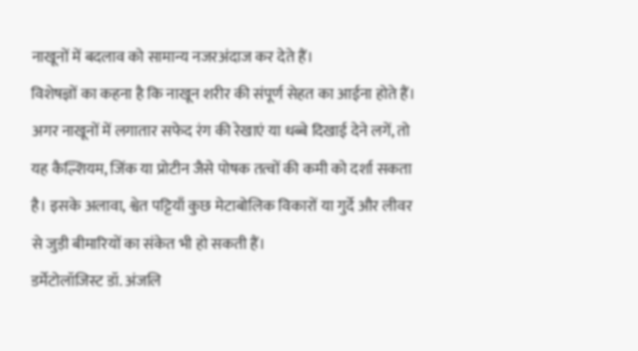नाखूनों में बदलाव को सामान्य नजरअंदाज कर देते हैं।
विशेषज्ञों का कहना है कि नाखून शरीर की संपूर्ण सेहत का आईना होते हैं। अगर नाखूनों में लगातार सफेद रंग की रेखाएं या धब्बे दिखाई देने लगें, तो यह कैल्शियम, जिंक या प्रोटीन जैसे पोषक तत्वों की कमी को दर्शा सकता है। इसके अलावा, श्वेत पट्टियाँ कुछ मेटाबोलिक विकारों या गुर्दे और लीवर से जुड़ी बीमारियों का संकेत भी हो सकती हैं।
डर्मेटोलॉजिस्ट डॉ. अंजलि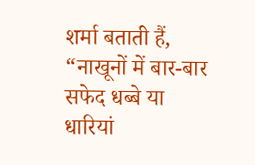शर्मा बताती हैं, “नाखूनों में बार-बार सफेद धब्बे या धारियां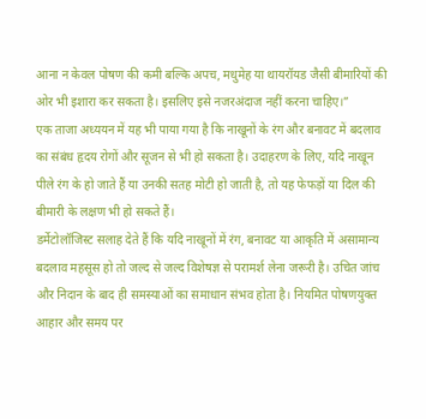आना न केवल पोषण की कमी बल्कि अपच, मधुमेह या थायरॉयड जैसी बीमारियों की ओर भी इशारा कर सकता है। इसलिए इसे नजरअंदाज नहीं करना चाहिए।”
एक ताजा अध्ययन में यह भी पाया गया है कि नाखूनों के रंग और बनावट में बदलाव का संबंध हृदय रोगों और सूजन से भी हो सकता है। उदाहरण के लिए, यदि नाखून पीले रंग के हो जाते हैं या उनकी सतह मोटी हो जाती है, तो यह फेफड़ों या दिल की बीमारी के लक्षण भी हो सकते हैं।
डर्मेटोलॉजिस्ट सलाह देते हैं कि यदि नाखूनों में रंग, बनावट या आकृति में असामान्य बदलाव महसूस हो तो जल्द से जल्द विशेषज्ञ से परामर्श लेना जरूरी है। उचित जांच और निदान के बाद ही समस्याओं का समाधान संभव होता है। नियमित पोषणयुक्त आहार और समय पर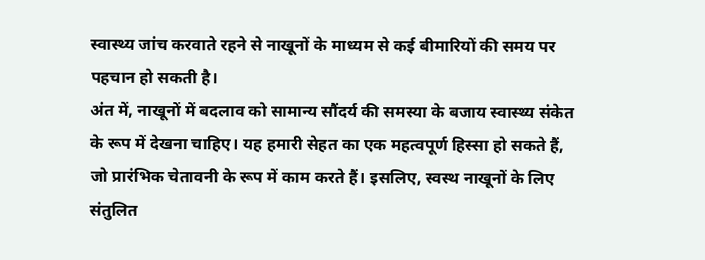स्वास्थ्य जांच करवाते रहने से नाखूनों के माध्यम से कई बीमारियों की समय पर पहचान हो सकती है।
अंत में, नाखूनों में बदलाव को सामान्य सौंदर्य की समस्या के बजाय स्वास्थ्य संकेत के रूप में देखना चाहिए। यह हमारी सेहत का एक महत्वपूर्ण हिस्सा हो सकते हैं, जो प्रारंभिक चेतावनी के रूप में काम करते हैं। इसलिए, स्वस्थ नाखूनों के लिए संतुलित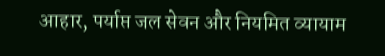आहार, पर्याप्त जल सेवन और नियमित व्यायाम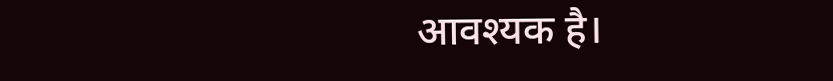आवश्यक है।